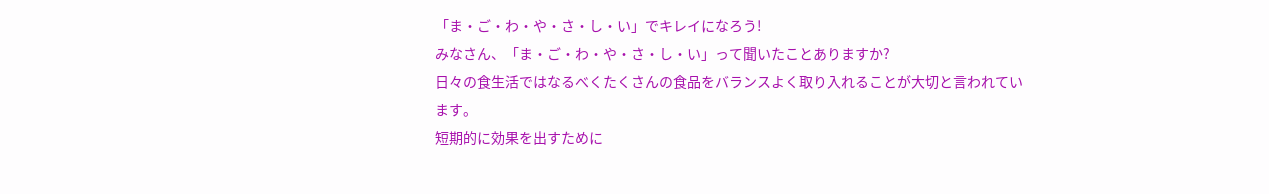「ま・ご・わ・や・さ・し・い」でキレイになろう!
みなさん、「ま・ご・わ・や・さ・し・い」って聞いたことありますか?
日々の食生活ではなるべくたくさんの食品をバランスよく取り入れることが大切と言われています。
短期的に効果を出すために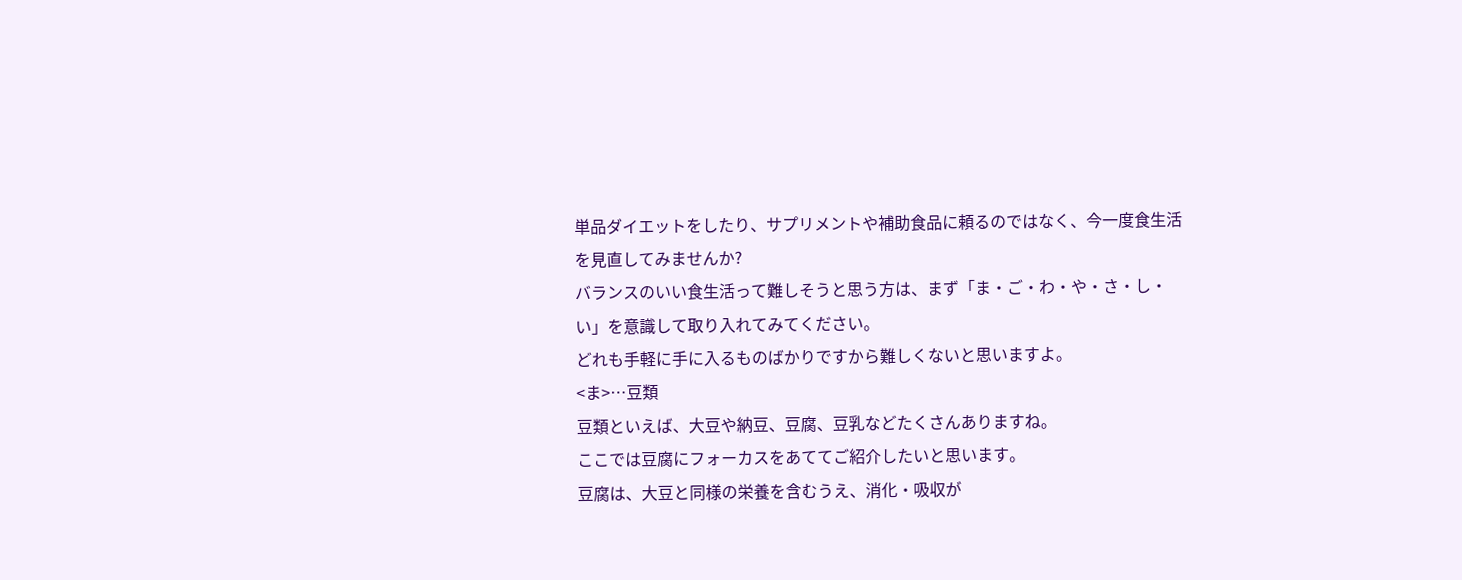単品ダイエットをしたり、サプリメントや補助食品に頼るのではなく、今一度食生活を見直してみませんか?
バランスのいい食生活って難しそうと思う方は、まず「ま・ご・わ・や・さ・し・い」を意識して取り入れてみてください。
どれも手軽に手に入るものばかりですから難しくないと思いますよ。
<ま>…豆類
豆類といえば、大豆や納豆、豆腐、豆乳などたくさんありますね。
ここでは豆腐にフォーカスをあててご紹介したいと思います。
豆腐は、大豆と同様の栄養を含むうえ、消化・吸収が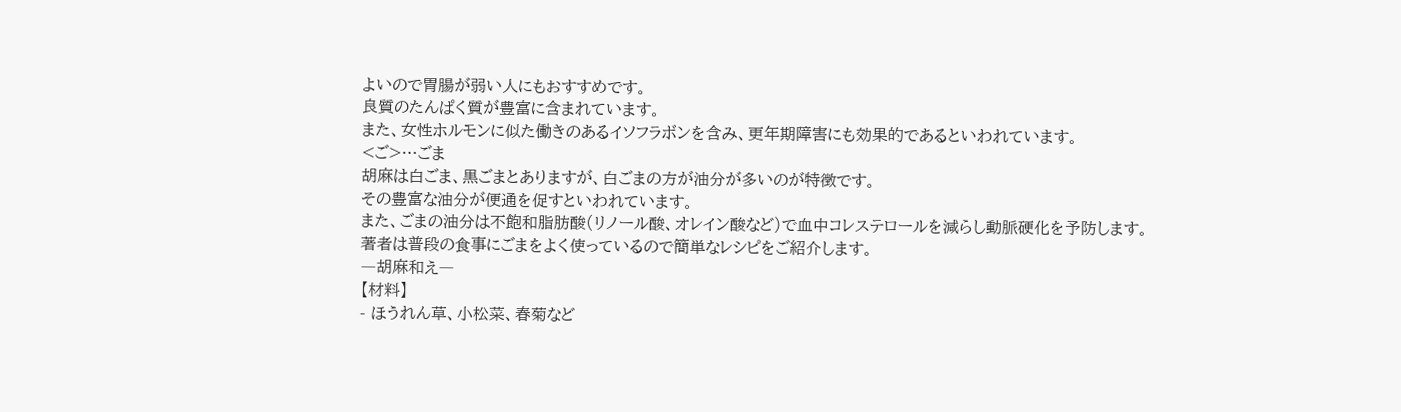よいので胃腸が弱い人にもおすすめです。
良質のたんぱく質が豊富に含まれています。
また、女性ホルモンに似た働きのあるイソフラボンを含み、更年期障害にも効果的であるといわれています。
<ご>…ごま
胡麻は白ごま、黒ごまとありますが、白ごまの方が油分が多いのが特徴です。
その豊富な油分が便通を促すといわれています。
また、ごまの油分は不飽和脂肪酸(リノール酸、オレイン酸など)で血中コレステロールを減らし動脈硬化を予防します。
著者は普段の食事にごまをよく使っているので簡単なレシピをご紹介します。
―胡麻和え―
【材料】
- ほうれん草、小松菜、春菊など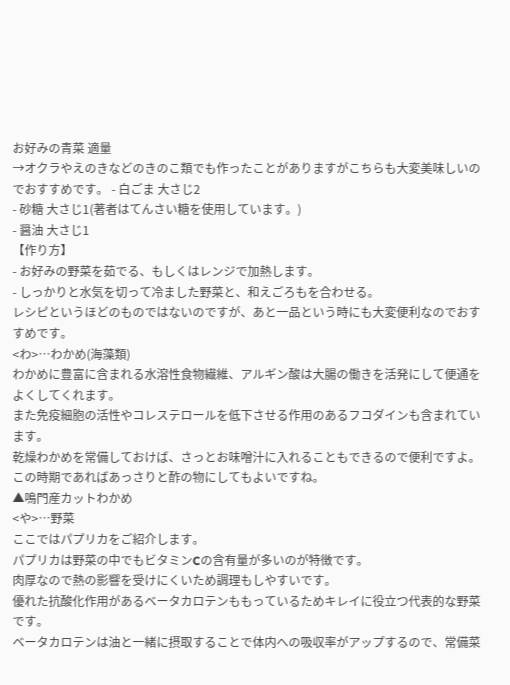お好みの青菜 適量
→オクラやえのきなどのきのこ類でも作ったことがありますがこちらも大変美味しいのでおすすめです。 - 白ごま 大さじ2
- 砂糖 大さじ1(著者はてんさい糖を使用しています。)
- 醤油 大さじ1
【作り方】
- お好みの野菜を茹でる、もしくはレンジで加熱します。
- しっかりと水気を切って冷ました野菜と、和えごろもを合わせる。
レシピというほどのものではないのですが、あと一品という時にも大変便利なのでおすすめです。
<わ>…わかめ(海藻類)
わかめに豊富に含まれる水溶性食物繊維、アルギン酸は大腸の働きを活発にして便通をよくしてくれます。
また免疫細胞の活性やコレステロールを低下させる作用のあるフコダインも含まれています。
乾燥わかめを常備しておけば、さっとお味噌汁に入れることもできるので便利ですよ。
この時期であればあっさりと酢の物にしてもよいですね。
▲鳴門産カットわかめ
<や>…野菜
ここではパプリカをご紹介します。
パプリカは野菜の中でもビタミンCの含有量が多いのが特徴です。
肉厚なので熱の影響を受けにくいため調理もしやすいです。
優れた抗酸化作用があるベータカロテンももっているためキレイに役立つ代表的な野菜です。
ベータカロテンは油と一緒に摂取することで体内への吸収率がアップするので、常備菜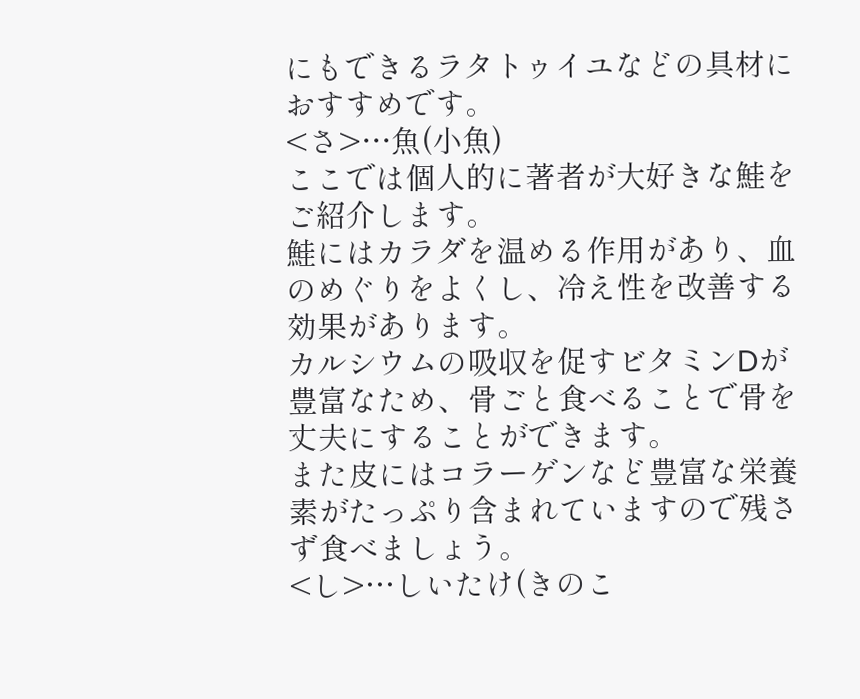にもできるラタトゥイユなどの具材におすすめです。
<さ>…魚(小魚)
ここでは個人的に著者が大好きな鮭をご紹介します。
鮭にはカラダを温める作用があり、血のめぐりをよくし、冷え性を改善する効果があります。
カルシウムの吸収を促すビタミンDが豊富なため、骨ごと食べることで骨を丈夫にすることができます。
また皮にはコラーゲンなど豊富な栄養素がたっぷり含まれていますので残さず食べましょう。
<し>…しいたけ(きのこ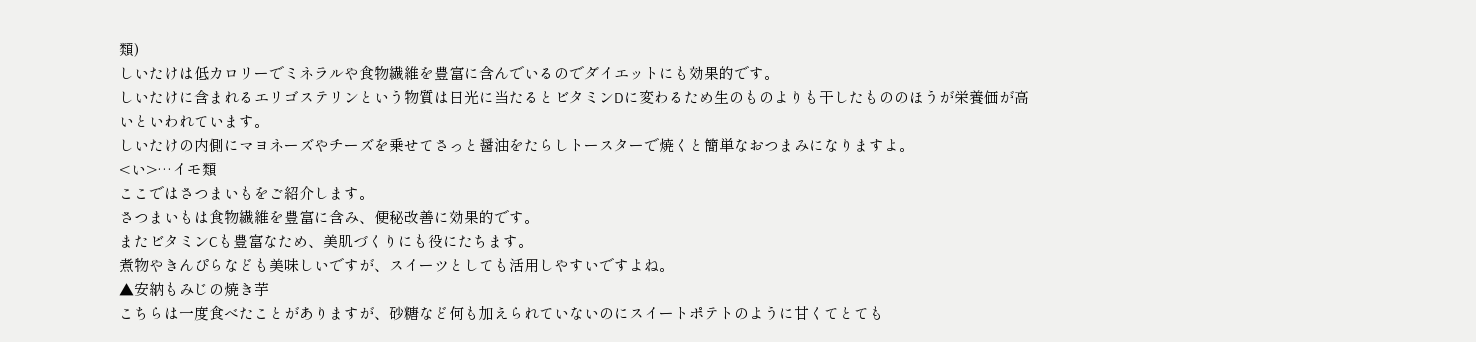類)
しいたけは低カロリーでミネラルや食物繊維を豊富に含んでいるのでダイエットにも効果的です。
しいたけに含まれるエリゴステリンという物質は日光に当たるとビタミンDに変わるため生のものよりも干したもののほうが栄養価が高いといわれています。
しいたけの内側にマヨネーズやチーズを乗せてさっと醤油をたらしトースターで焼くと簡単なおつまみになりますよ。
<い>…イモ類
ここではさつまいもをご紹介します。
さつまいもは食物繊維を豊富に含み、便秘改善に効果的です。
またビタミンCも豊富なため、美肌づくりにも役にたちます。
煮物やきんぴらなども美味しいですが、スイーツとしても活用しやすいですよね。
▲安納もみじの焼き芋
こちらは一度食べたことがありますが、砂糖など何も加えられていないのにスイートポテトのように甘くてとても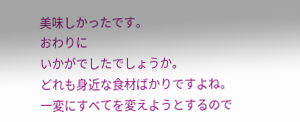美味しかったです。
おわりに
いかがでしたでしょうか。
どれも身近な食材ばかりですよね。
一変にすべてを変えようとするので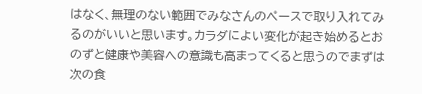はなく、無理のない範囲でみなさんのペースで取り入れてみるのがいいと思います。カラダによい変化が起き始めるとおのずと健康や美容への意識も高まってくると思うのでまずは次の食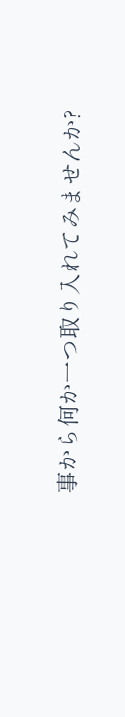事から何か一つ取り入れてみませんか?